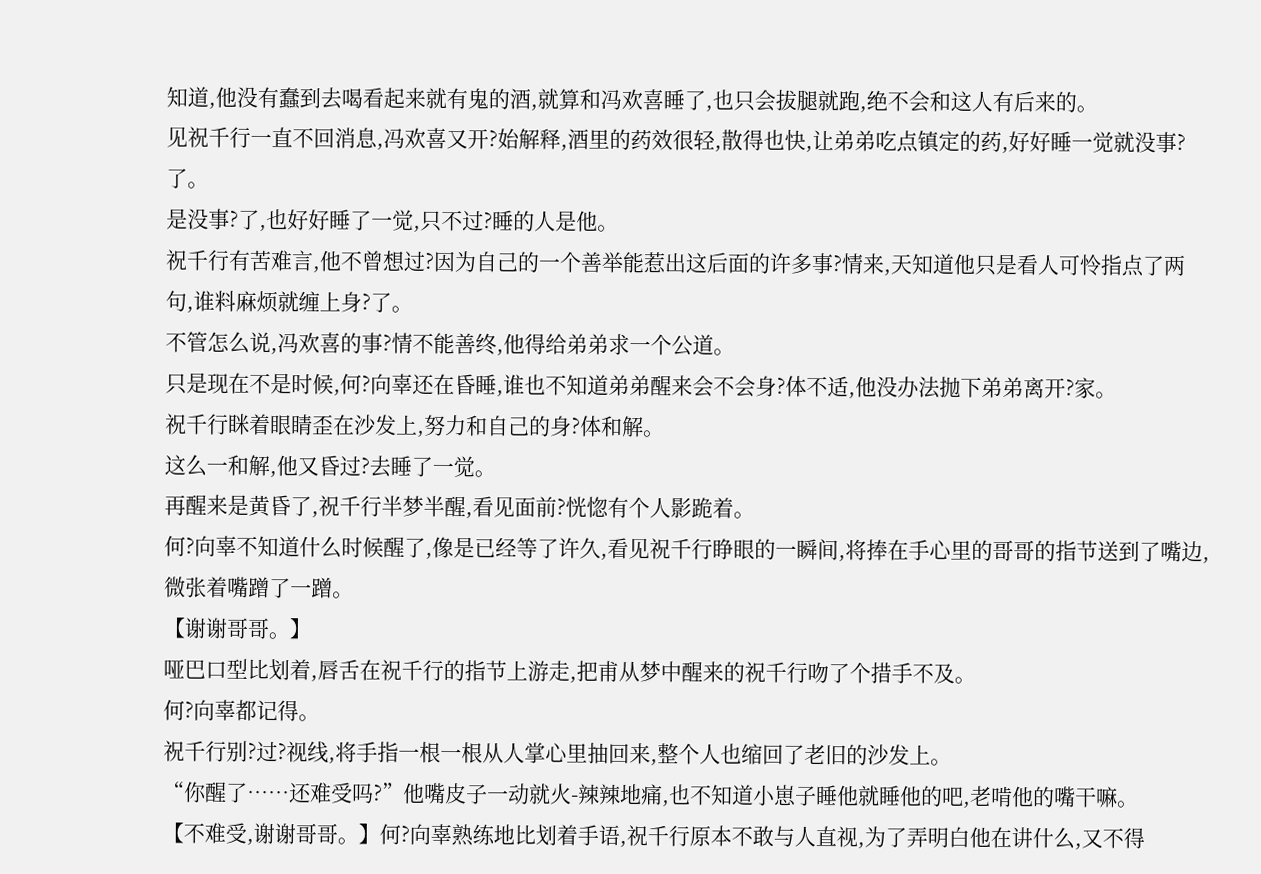知道,他没有蠢到去喝看起来就有鬼的酒,就算和冯欢喜睡了,也只会拔腿就跑,绝不会和这人有后来的。
见祝千行一直不回消息,冯欢喜又开?始解释,酒里的药效很轻,散得也快,让弟弟吃点镇定的药,好好睡一觉就没事?了。
是没事?了,也好好睡了一觉,只不过?睡的人是他。
祝千行有苦难言,他不曾想过?因为自己的一个善举能惹出这后面的许多事?情来,天知道他只是看人可怜指点了两句,谁料麻烦就缠上身?了。
不管怎么说,冯欢喜的事?情不能善终,他得给弟弟求一个公道。
只是现在不是时候,何?向辜还在昏睡,谁也不知道弟弟醒来会不会身?体不适,他没办法抛下弟弟离开?家。
祝千行眯着眼睛歪在沙发上,努力和自己的身?体和解。
这么一和解,他又昏过?去睡了一觉。
再醒来是黄昏了,祝千行半梦半醒,看见面前?恍惚有个人影跪着。
何?向辜不知道什么时候醒了,像是已经等了许久,看见祝千行睁眼的一瞬间,将捧在手心里的哥哥的指节送到了嘴边,微张着嘴蹭了一蹭。
【谢谢哥哥。】
哑巴口型比划着,唇舌在祝千行的指节上游走,把甫从梦中醒来的祝千行吻了个措手不及。
何?向辜都记得。
祝千行别?过?视线,将手指一根一根从人掌心里抽回来,整个人也缩回了老旧的沙发上。
“你醒了……还难受吗?”他嘴皮子一动就火-辣辣地痛,也不知道小崽子睡他就睡他的吧,老啃他的嘴干嘛。
【不难受,谢谢哥哥。】何?向辜熟练地比划着手语,祝千行原本不敢与人直视,为了弄明白他在讲什么,又不得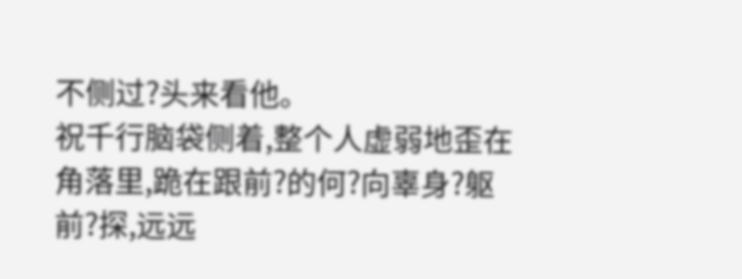不侧过?头来看他。
祝千行脑袋侧着,整个人虚弱地歪在角落里,跪在跟前?的何?向辜身?躯前?探,远远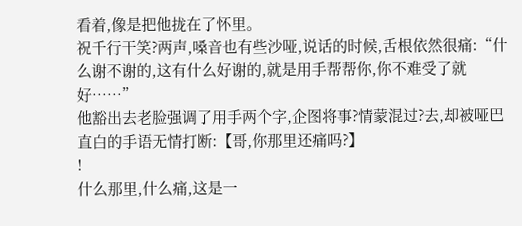看着,像是把他拢在了怀里。
祝千行干笑?两声,嗓音也有些沙哑,说话的时候,舌根依然很痛:“什么谢不谢的,这有什么好谢的,就是用手帮帮你,你不难受了就好……”
他豁出去老脸强调了用手两个字,企图将事?情蒙混过?去,却被哑巴直白的手语无情打断:【哥,你那里还痛吗?】
!
什么那里,什么痛,这是一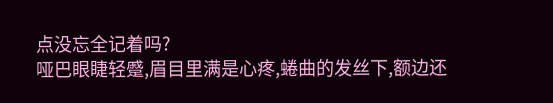点没忘全记着吗?
哑巴眼睫轻蹙,眉目里满是心疼,蜷曲的发丝下,额边还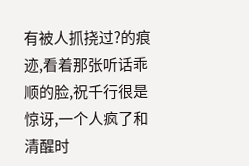有被人抓挠过?的痕迹,看着那张听话乖顺的脸,祝千行很是惊讶,一个人疯了和清醒时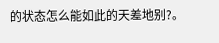的状态怎么能如此的天差地别?。